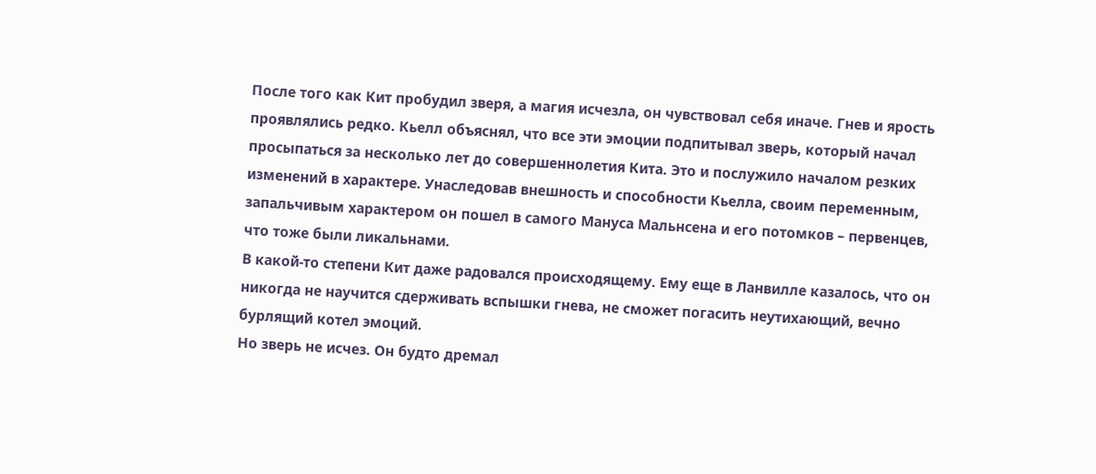После того как Кит пробудил зверя, а магия исчезла, он чувствовал себя иначе. Гнев и ярость проявлялись редко. Кьелл объяснял, что все эти эмоции подпитывал зверь, который начал просыпаться за несколько лет до совершеннолетия Кита. Это и послужило началом резких изменений в характере. Унаследовав внешность и способности Кьелла, своим переменным, запальчивым характером он пошел в самого Мануса Мальнсена и его потомков – первенцев, что тоже были ликальнами.
В какой-то степени Кит даже радовался происходящему. Ему еще в Ланвилле казалось, что он никогда не научится сдерживать вспышки гнева, не сможет погасить неутихающий, вечно бурлящий котел эмоций.
Но зверь не исчез. Он будто дремал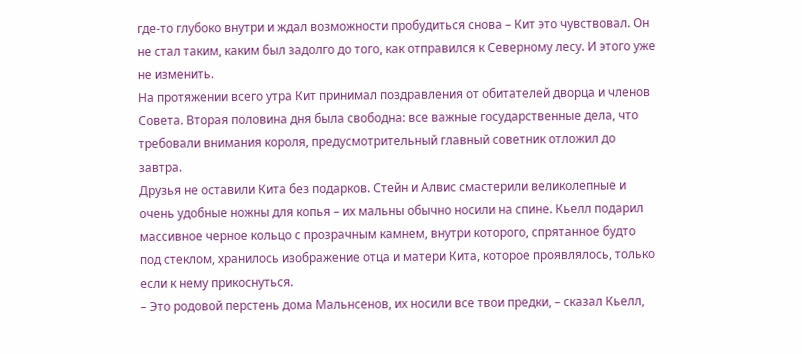где-то глубоко внутри и ждал возможности пробудиться снова – Кит это чувствовал. Он не стал таким, каким был задолго до того, как отправился к Северному лесу. И этого уже не изменить.
На протяжении всего утра Кит принимал поздравления от обитателей дворца и членов Совета. Вторая половина дня была свободна: все важные государственные дела, что требовали внимания короля, предусмотрительный главный советник отложил до завтра.
Друзья не оставили Кита без подарков. Стейн и Алвис смастерили великолепные и очень удобные ножны для копья – их мальны обычно носили на спине. Кьелл подарил массивное черное кольцо с прозрачным камнем, внутри которого, спрятанное будто под стеклом, хранилось изображение отца и матери Кита, которое проявлялось, только если к нему прикоснуться.
– Это родовой перстень дома Мальнсенов, их носили все твои предки, – сказал Кьелл,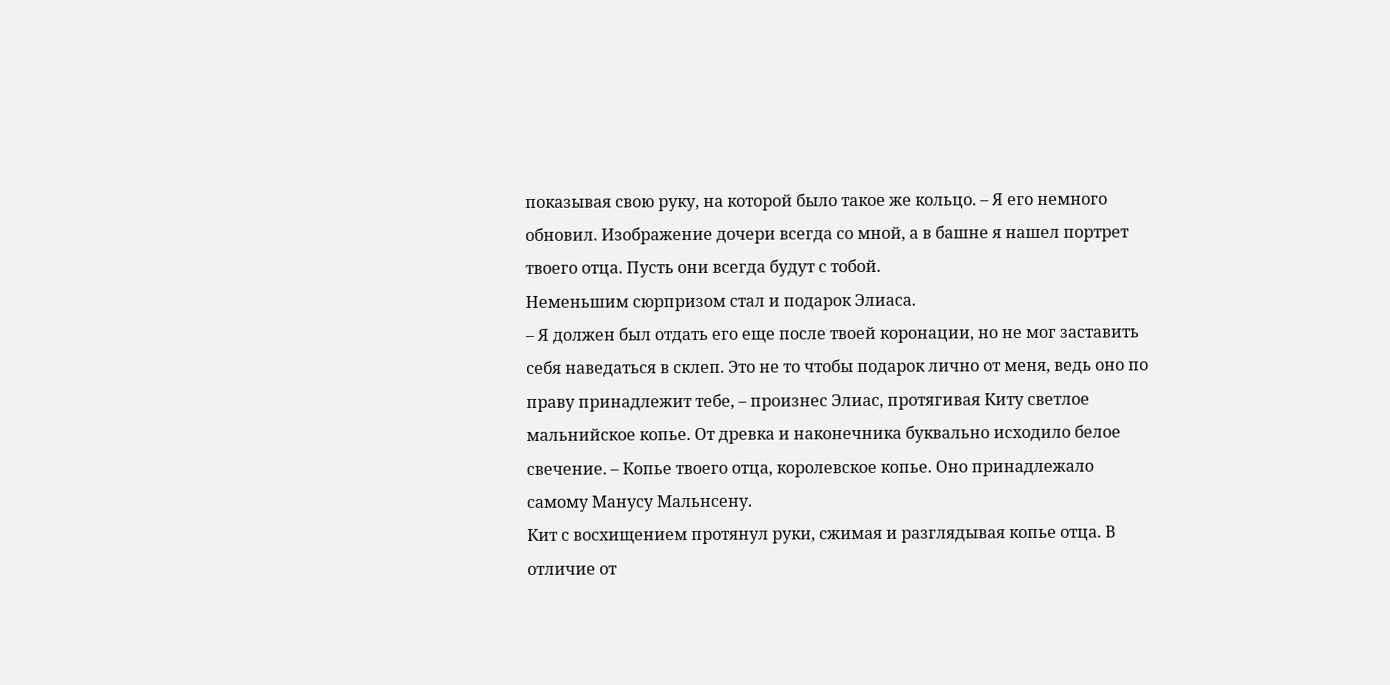показывая свою руку, на которой было такое же кольцо. – Я его немного обновил. Изображение дочери всегда со мной, а в башне я нашел портрет твоего отца. Пусть они всегда будут с тобой.
Неменьшим сюрпризом стал и подарок Элиаса.
– Я должен был отдать его еще после твоей коронации, но не мог заставить себя наведаться в склеп. Это не то чтобы подарок лично от меня, ведь оно по праву принадлежит тебе, – произнес Элиас, протягивая Киту светлое мальнийское копье. От древка и наконечника буквально исходило белое свечение. – Копье твоего отца, королевское копье. Оно принадлежало самому Манусу Мальнсену.
Кит с восхищением протянул руки, сжимая и разглядывая копье отца. В отличие от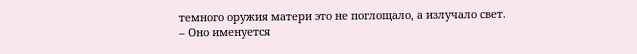темного оружия матери это не поглощало, а излучало свет.
– Оно именуется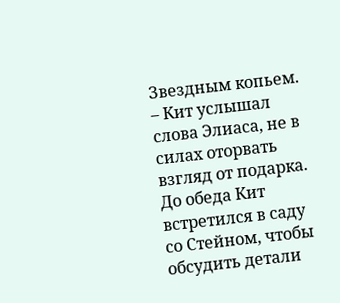Звездным копьем. – Кит услышал слова Элиаса, не в силах оторвать взгляд от подарка.
До обеда Кит встретился в саду со Стейном, чтобы обсудить детали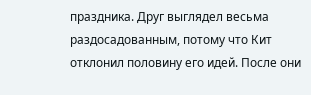праздника. Друг выглядел весьма раздосадованным, потому что Кит отклонил половину его идей. После они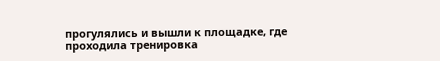прогулялись и вышли к площадке, где проходила тренировка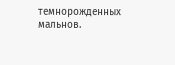темнорожденных мальнов.